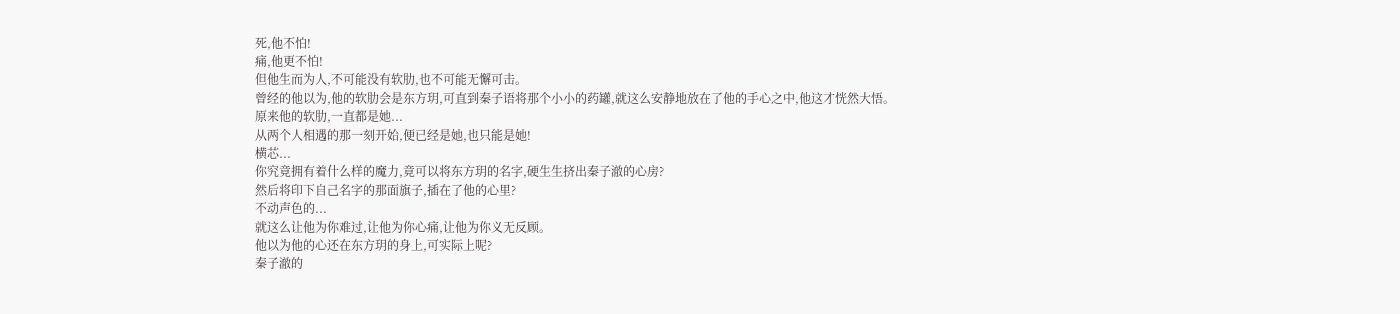死,他不怕!
痛,他更不怕!
但他生而为人,不可能没有软肋,也不可能无懈可击。
曾经的他以为,他的软肋会是东方玥,可直到秦子语将那个小小的药罐,就这么安静地放在了他的手心之中,他这才恍然大悟。
原来他的软肋,一直都是她...
从两个人相遇的那一刻开始,便已经是她,也只能是她!
横芯...
你究竟拥有着什么样的魔力,竟可以将东方玥的名字,硬生生挤出秦子澈的心房?
然后将印下自己名字的那面旗子,插在了他的心里?
不动声色的...
就这么让他为你难过,让他为你心痛,让他为你义无反顾。
他以为他的心还在东方玥的身上,可实际上呢?
秦子澈的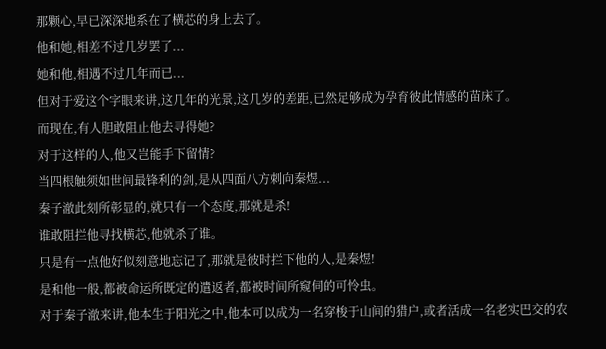那颗心,早已深深地系在了横芯的身上去了。
他和她,相差不过几岁罢了...
她和他,相遇不过几年而已...
但对于爱这个字眼来讲,这几年的光景,这几岁的差距,已然足够成为孕育彼此情感的苗床了。
而现在,有人胆敢阻止他去寻得她?
对于这样的人,他又岂能手下留情?
当四根触须如世间最锋利的剑,是从四面八方刺向秦煜...
秦子澈此刻所彰显的,就只有一个态度,那就是杀!
谁敢阻拦他寻找横芯,他就杀了谁。
只是有一点他好似刻意地忘记了,那就是彼时拦下他的人,是秦煜!
是和他一般,都被命运所既定的遣返者,都被时间所窥伺的可怜虫。
对于秦子澈来讲,他本生于阳光之中,他本可以成为一名穿梭于山间的猎户,或者活成一名老实巴交的农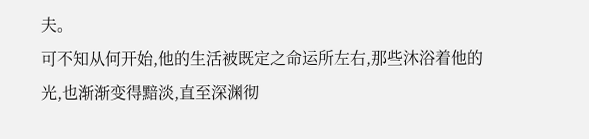夫。
可不知从何开始,他的生活被既定之命运所左右,那些沐浴着他的光,也渐渐变得黯淡,直至深渊彻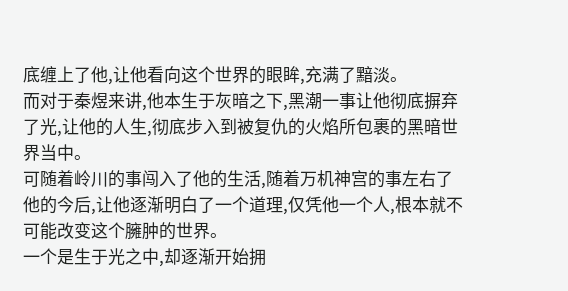底缠上了他,让他看向这个世界的眼眸,充满了黯淡。
而对于秦煜来讲,他本生于灰暗之下,黑潮一事让他彻底摒弃了光,让他的人生,彻底步入到被复仇的火焰所包裹的黑暗世界当中。
可随着岭川的事闯入了他的生活,随着万机神宫的事左右了他的今后,让他逐渐明白了一个道理,仅凭他一个人,根本就不可能改变这个臃肿的世界。
一个是生于光之中,却逐渐开始拥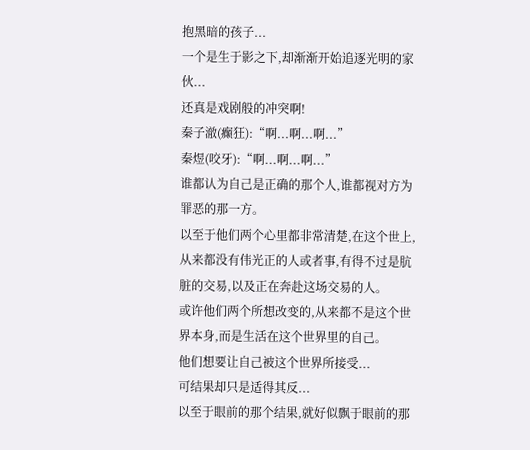抱黑暗的孩子...
一个是生于影之下,却渐渐开始追逐光明的家伙...
还真是戏剧般的冲突啊!
秦子澈(癫狂):“啊...啊...啊...”
秦煜(咬牙):“啊...啊...啊...”
谁都认为自己是正确的那个人,谁都视对方为罪恶的那一方。
以至于他们两个心里都非常清楚,在这个世上,从来都没有伟光正的人或者事,有得不过是肮脏的交易,以及正在奔赴这场交易的人。
或许他们两个所想改变的,从来都不是这个世界本身,而是生活在这个世界里的自己。
他们想要让自己被这个世界所接受...
可结果却只是适得其反...
以至于眼前的那个结果,就好似飘于眼前的那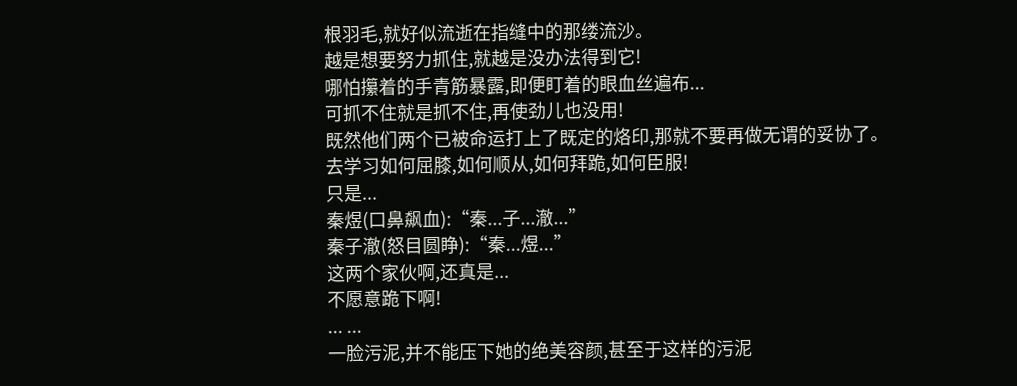根羽毛,就好似流逝在指缝中的那缕流沙。
越是想要努力抓住,就越是没办法得到它!
哪怕攥着的手青筋暴露,即便盯着的眼血丝遍布...
可抓不住就是抓不住,再使劲儿也没用!
既然他们两个已被命运打上了既定的烙印,那就不要再做无谓的妥协了。
去学习如何屈膝,如何顺从,如何拜跪,如何臣服!
只是...
秦煜(口鼻飙血):“秦...子...澈...”
秦子澈(怒目圆睁):“秦...煜...”
这两个家伙啊,还真是...
不愿意跪下啊!
... ...
一脸污泥,并不能压下她的绝美容颜,甚至于这样的污泥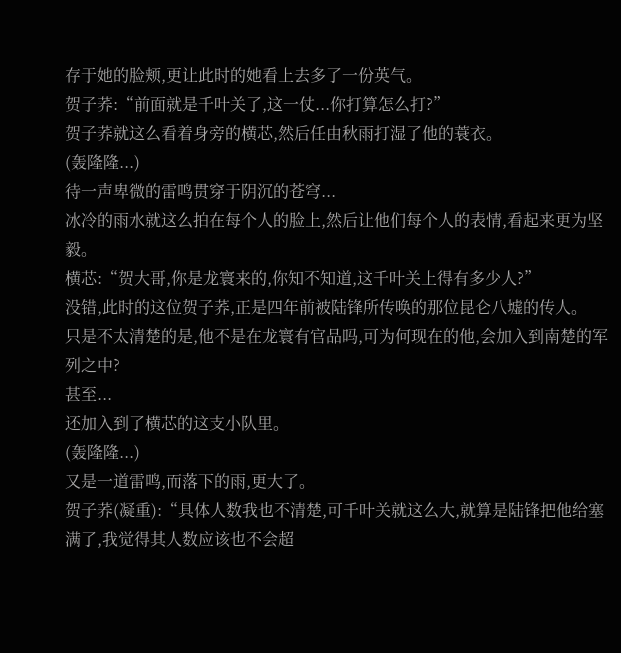存于她的脸颊,更让此时的她看上去多了一份英气。
贺子荞:“前面就是千叶关了,这一仗...你打算怎么打?”
贺子荞就这么看着身旁的横芯,然后任由秋雨打湿了他的蓑衣。
(轰隆隆...)
待一声卑微的雷鸣贯穿于阴沉的苍穹...
冰冷的雨水就这么拍在每个人的脸上,然后让他们每个人的表情,看起来更为坚毅。
横芯:“贺大哥,你是龙寰来的,你知不知道,这千叶关上得有多少人?”
没错,此时的这位贺子荞,正是四年前被陆锋所传唤的那位昆仑八墟的传人。
只是不太清楚的是,他不是在龙寰有官品吗,可为何现在的他,会加入到南楚的军列之中?
甚至...
还加入到了横芯的这支小队里。
(轰隆隆...)
又是一道雷鸣,而落下的雨,更大了。
贺子荞(凝重):“具体人数我也不清楚,可千叶关就这么大,就算是陆锋把他给塞满了,我觉得其人数应该也不会超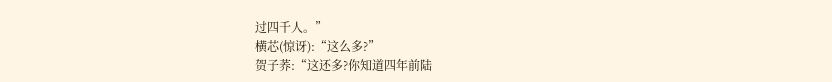过四千人。”
横芯(惊讶):“这么多?”
贺子荞:“这还多?你知道四年前陆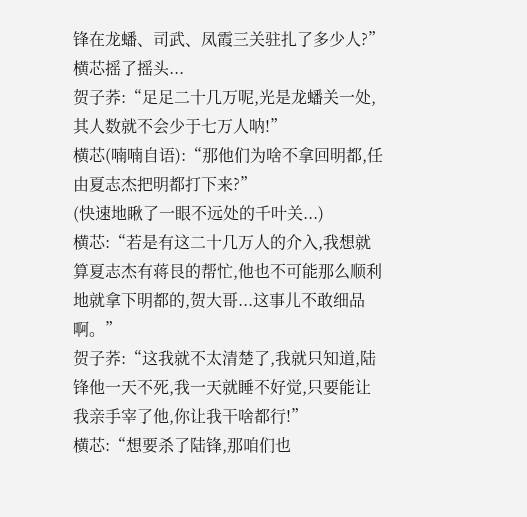锋在龙蟠、司武、凤霞三关驻扎了多少人?”
横芯摇了摇头...
贺子荞:“足足二十几万呢,光是龙蟠关一处,其人数就不会少于七万人呐!”
横芯(喃喃自语):“那他们为啥不拿回明都,任由夏志杰把明都打下来?”
(快速地瞅了一眼不远处的千叶关...)
横芯:“若是有这二十几万人的介入,我想就算夏志杰有蒋艮的帮忙,他也不可能那么顺利地就拿下明都的,贺大哥...这事儿不敢细品啊。”
贺子荞:“这我就不太清楚了,我就只知道,陆锋他一天不死,我一天就睡不好觉,只要能让我亲手宰了他,你让我干啥都行!”
横芯:“想要杀了陆锋,那咱们也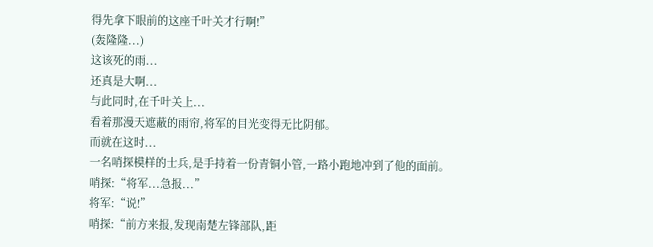得先拿下眼前的这座千叶关才行啊!”
(轰隆隆...)
这该死的雨...
还真是大啊...
与此同时,在千叶关上...
看着那漫天遮蔽的雨帘,将军的目光变得无比阴郁。
而就在这时...
一名哨探模样的士兵,是手持着一份青铜小管,一路小跑地冲到了他的面前。
哨探:“将军...急报...”
将军:“说!”
哨探:“前方来报,发现南楚左锋部队,距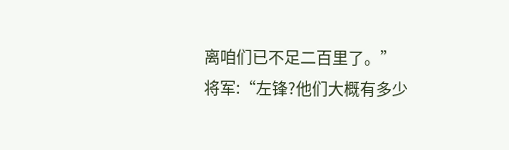离咱们已不足二百里了。”
将军:“左锋?他们大概有多少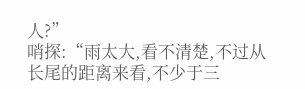人?”
哨探:“雨太大,看不清楚,不过从长尾的距离来看,不少于三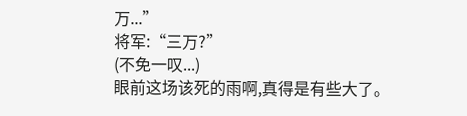万...”
将军:“三万?”
(不免一叹...)
眼前这场该死的雨啊,真得是有些大了。